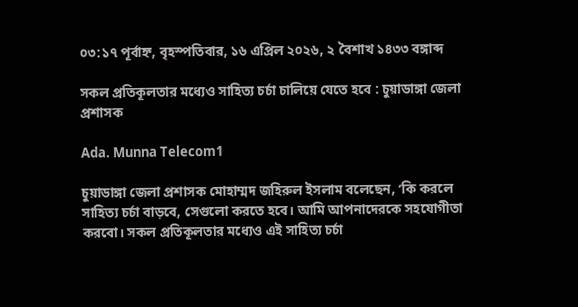০৩:১৭ পূর্বাহ্ন, বৃহস্পতিবার, ১৬ এপ্রিল ২০২৬, ২ বৈশাখ ১৪৩৩ বঙ্গাব্দ

সকল প্রতিকূলতার মধ্যেও সাহিত্য চর্চা চালিয়ে যেতে হবে : চুয়াডাঙ্গা জেলা প্রশাসক

Ada. Munna Telecom1

চুয়াডাঙ্গা জেলা প্রশাসক মোহাম্মদ জহিরুল ইসলাম বলেছেন, ‘কি করলে সাহিত্য চর্চা বাড়বে, সেগুলো করতে হবে। আমি আপনাদেরকে সহযোগীতা করবো। সকল প্রতিকূলতার মধ্যেও এই সাহিত্য চর্চা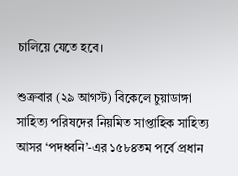চালিয়ে যেতে হবে।

শুক্রবার (২৯ আগস্ট) বিকেলে চুয়াডাঙ্গা সাহিত্য পরিষদের নিয়মিত সাপ্তাহিক সাহিত্য আসর ‘পদধ্বনি’-এর ১৫৮৪তম পর্বে প্রধান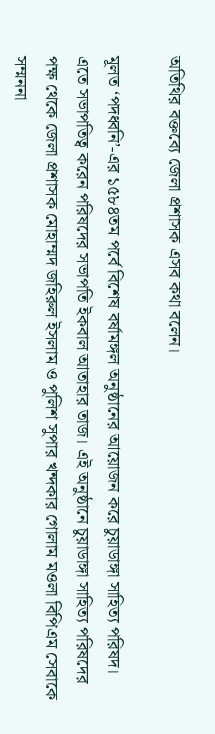অতিথির বক্তব্যে জেলা প্রশাসক এসব কথা বলেন।

মূলত ‘পদধ্বনি’-এর ১৫৮৪তম পর্বে বিশেষ বর্ষামঙ্গল অনুষ্ঠানের আয়োজন করে চুয়াডাঙ্গা সাহিত্য পরিষদ। এতে সভাপতিত্ব করেন পরিষদের সভাপতি ইকবাল আতাহার তাজ। এই অনুষ্ঠানে চুয়াডাঙ্গা সাহিত্য পরিষদের পক্ষ থেকে জেলা প্রশাসক মোহাম্মদ জহিরুল ইসলাম ও পুলিশ সুপার খন্দকার গোলাম মওলা বিপিএম সেবাকে সম্মননা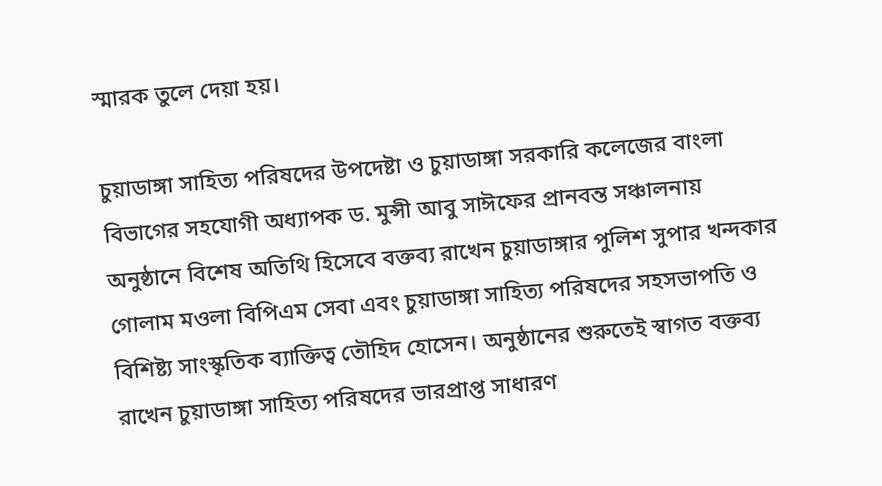স্মারক তুলে দেয়া হয়।

চুয়াডাঙ্গা সাহিত্য পরিষদের উপদেষ্টা ও চুয়াডাঙ্গা সরকারি কলেজের বাংলা বিভাগের সহযোগী অধ্যাপক ড. মুন্সী আবু সাঈফের প্রানবন্ত সঞ্চালনায় অনুষ্ঠানে বিশেষ অতিথি হিসেবে বক্তব্য রাখেন চুয়াডাঙ্গার পুলিশ সুপার খন্দকার গোলাম মওলা বিপিএম সেবা এবং চুয়াডাঙ্গা সাহিত্য পরিষদের সহসভাপতি ও বিশিষ্ট্য সাংস্কৃতিক ব্যাক্তিত্ব তৌহিদ হোসেন। অনুষ্ঠানের শুরুতেই স্বাগত বক্তব্য রাখেন চুয়াডাঙ্গা সাহিত্য পরিষদের ভারপ্রাপ্ত সাধারণ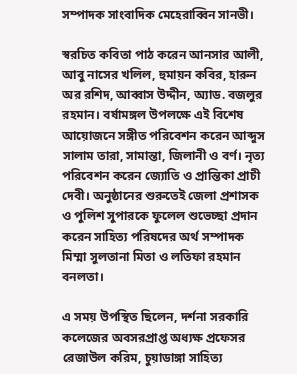সম্পাদক সাংবাদিক মেহেরাব্বিন সানভী।

স্বরচিত কবিতা পাঠ করেন আনসার আলী, আবু নাসের খলিল, হুমায়ন কবির, হারুন অর রশিদ, আব্বাস উদ্দীন, অ্যাড. বজলুর রহমান। বর্ষামঙ্গল উপলক্ষে এই বিশেষ আয়োজনে সঙ্গীত পরিবেশন করেন আব্দুস সালাম তারা, সামান্তা, জিলানী ও বর্ণ। নৃত্য পরিবেশন করেন জ্যোতি ও প্রান্তিকা প্রাচী দেবী। অনুষ্ঠানের শুরুতেই জেলা প্রশাসক ও পুলিশ সুপারকে ফুলেল শুভেচ্ছা প্রদান করেন সাহিত্য পরিষদের অর্থ সম্পাদক মিম্মা সুলতানা মিতা ও লতিফা রহমান বনলতা।

এ সময় উপস্থিত ছিলেন, দর্শনা সরকারি কলেজের অবসরপ্রাপ্ত অধ্যক্ষ প্রফেসর রেজাউল করিম, চুয়াডাঙ্গা সাহিত্য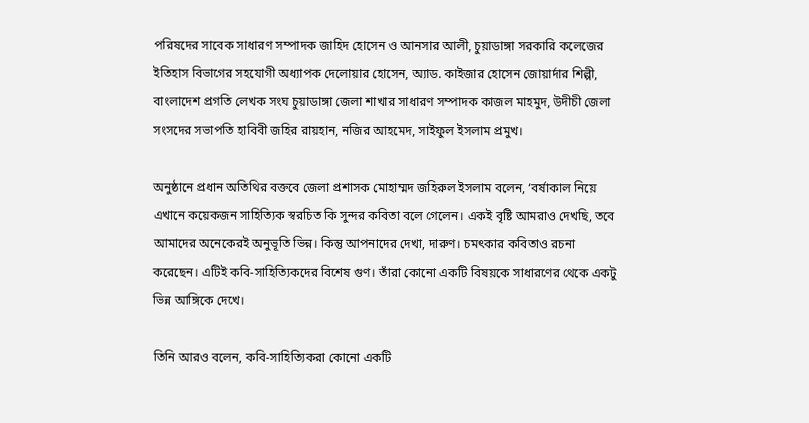পরিষদের সাবেক সাধারণ সম্পাদক জাহিদ হোসেন ও আনসার আলী, চুয়াডাঙ্গা সরকারি কলেজের ইতিহাস বিভাগের সহযোগী অধ্যাপক দেলোয়ার হোসেন, অ্যাড. কাইজার হোসেন জোয়ার্দার শিল্পী, বাংলাদেশ প্রগতি লেখক সংঘ চুয়াডাঙ্গা জেলা শাখার সাধারণ সম্পাদক কাজল মাহমুদ, উদীচী জেলা সংসদের সভাপতি হাবিবী জহির রায়হান, নজির আহমেদ, সাইফুল ইসলাম প্রমুখ।

অনুষ্ঠানে প্রধান অতিথির বক্তবে জেলা প্রশাসক মোহাম্মদ জহিরুল ইসলাম বলেন, ‘বর্ষাকাল নিয়ে এখানে কয়েকজন সাহিত্যিক স্বরচিত কি সুন্দর কবিতা বলে গেলেন। একই বৃষ্টি আমরাও দেখছি, তবে আমাদের অনেকেরই অনুভূতি ভিন্ন। কিন্তু আপনাদের দেখা, দারুণ। চমৎকার কবিতাও রচনা করেছেন। এটিই কবি-সাহিত্যিকদের বিশেষ গুণ। তাঁরা কোনো একটি বিষয়কে সাধারণের থেকে একটু ভিন্ন আঙ্গিকে দেখে।

তিনি আরও বলেন, কবি-সাহিত্যিকরা কোনো একটি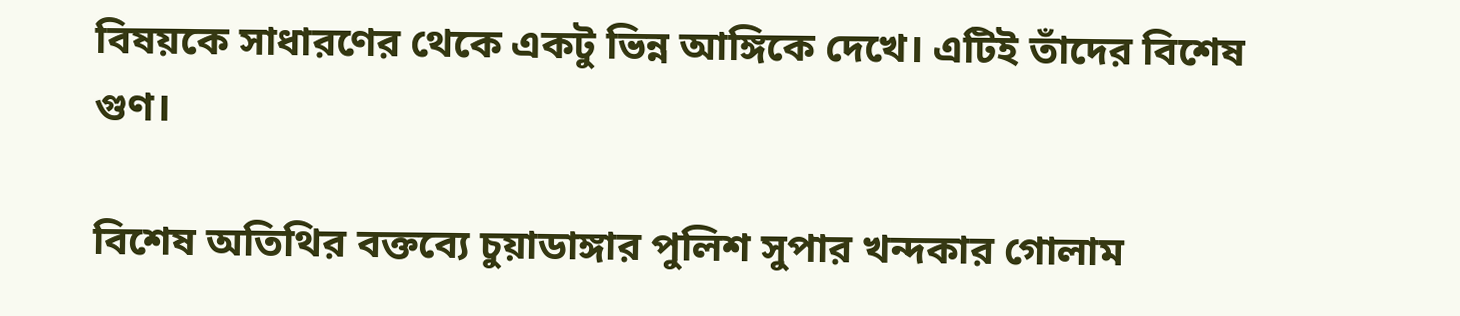বিষয়কে সাধারণের থেকে একটু ভিন্ন আঙ্গিকে দেখে। এটিই তাঁদের বিশেষ গুণ।

বিশেষ অতিথির বক্তব্যে চুয়াডাঙ্গার পুলিশ সুপার খন্দকার গোলাম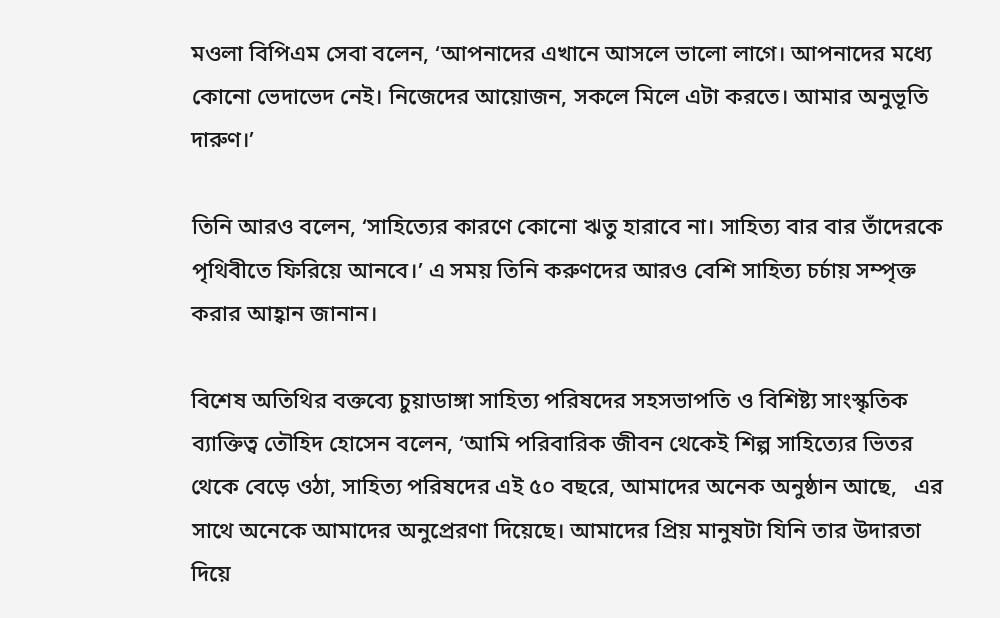মওলা বিপিএম সেবা বলেন, ‘আপনাদের এখানে আসলে ভালো লাগে। আপনাদের মধ্যে কোনো ভেদাভেদ নেই। নিজেদের আয়োজন, সকলে মিলে এটা করতে। আমার অনুভূতি দারুণ।’

তিনি আরও বলেন, ‘সাহিত্যের কারণে কোনো ঋতু হারাবে না। সাহিত্য বার বার তাঁদেরকে পৃথিবীতে ফিরিয়ে আনবে।’ এ সময় তিনি করুণদের আরও বেশি সাহিত্য চর্চায় সম্পৃক্ত করার আহ্বান জানান।

বিশেষ অতিথির বক্তব্যে চুয়াডাঙ্গা সাহিত্য পরিষদের সহসভাপতি ও বিশিষ্ট্য সাংস্কৃতিক ব্যাক্তিত্ব তৌহিদ হোসেন বলেন, ‘আমি পরিবারিক জীবন থেকেই শিল্প সাহিত্যের ভিতর থেকে বেড়ে ওঠা, সাহিত্য পরিষদের এই ৫০ বছরে, আমাদের অনেক অনুষ্ঠান আছে,   এর সাথে অনেকে আমাদের অনুপ্রেরণা দিয়েছে। আমাদের প্রিয় মানুষটা যিনি তার উদারতা দিয়ে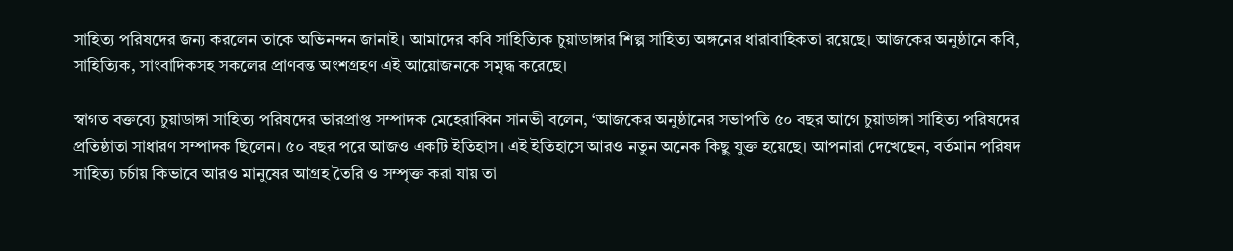সাহিত্য পরিষদের জন্য করলেন তাকে অভিনন্দন জানাই। আমাদের কবি সাহিত্যিক চুয়াডাঙ্গার শিল্প সাহিত্য অঙ্গনের ধারাবাহিকতা রয়েছে। আজকের অনুষ্ঠানে কবি, সাহিত্যিক, সাংবাদিকসহ সকলের প্রাণবন্ত অংশগ্রহণ এই আয়োজনকে সমৃদ্ধ করেছে।

স্বাগত বক্তব্যে চুয়াডাঙ্গা সাহিত্য পরিষদের ভারপ্রাপ্ত সম্পাদক মেহেরাব্বিন সানভী বলেন, ‘আজকের অনুষ্ঠানের সভাপতি ৫০ বছর আগে চুয়াডাঙ্গা সাহিত্য পরিষদের প্রতিষ্ঠাতা সাধারণ সম্পাদক ছিলেন। ৫০ বছর পরে আজও একটি ইতিহাস। এই ইতিহাসে আরও নতুন অনেক কিছু যুক্ত হয়েছে। আপনারা দেখেছেন, বর্তমান পরিষদ সাহিত্য চর্চায় কিভাবে আরও মানুষের আগ্রহ তৈরি ও সম্পৃক্ত করা যায় তা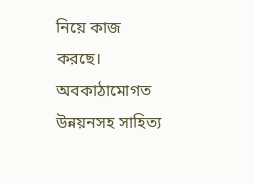নিয়ে কাজ করছে। অবকাঠামোগত উন্নয়নসহ সাহিত্য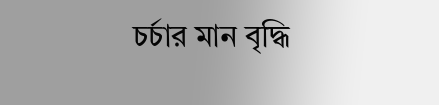চর্চার মান বৃদ্ধি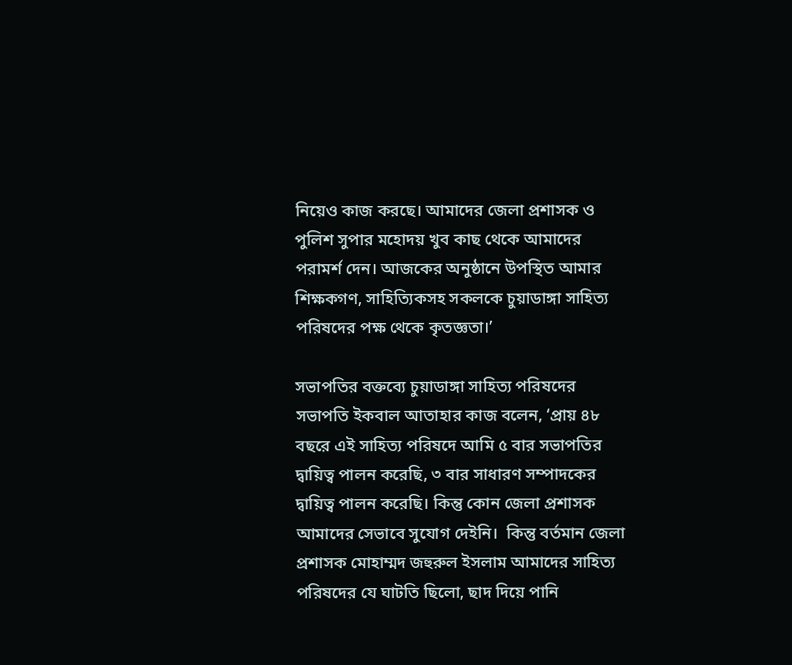নিয়েও কাজ করছে। আমাদের জেলা প্রশাসক ও পুলিশ সুপার মহোদয় খুব কাছ থেকে আমাদের পরামর্শ দেন। আজকের অনুষ্ঠানে উপস্থিত আমার শিক্ষকগণ, সাহিত্যিকসহ সকলকে চুয়াডাঙ্গা সাহিত্য পরিষদের পক্ষ থেকে কৃতজ্ঞতা।’

সভাপতির বক্তব্যে চুয়াডাঙ্গা সাহিত্য পরিষদের সভাপতি ইকবাল আতাহার কাজ বলেন, ‘প্রায় ৪৮ বছরে এই সাহিত্য পরিষদে আমি ৫ বার সভাপতির দ্বায়িত্ব পালন করেছি, ৩ বার সাধারণ সম্পাদকের দ্বায়িত্ব পালন করেছি। কিন্তু কোন জেলা প্রশাসক আমাদের সেভাবে সুযোগ দেইনি।  কিন্তু বর্তমান জেলা প্রশাসক মোহাম্মদ জহুরুল ইসলাম আমাদের সাহিত্য পরিষদের যে ঘাটতি ছিলো, ছাদ দিয়ে পানি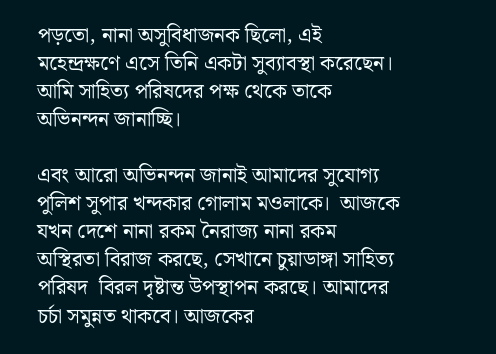পড়তো, নানা অসুবিধাজনক ছিলো, এই মহেন্দ্রক্ষণে এসে তিনি একটা সুব্যাবস্থা করেছেন। আমি সাহিত্য পরিষদের পক্ষ থেকে তাকে অভিনন্দন জানাচ্ছি।

এবং আরো অভিনন্দন জানাই আমাদের সুযোগ্য পুলিশ সুপার খন্দকার গোলাম মওলাকে।  আজকে যখন দেশে নানা রকম নৈরাজ্য নানা রকম অস্থিরতা বিরাজ করছে, সেখানে চুয়াডাঙ্গা সাহিত্য পরিষদ  বিরল দৃষ্টান্ত উপস্থাপন করছে। আমাদের চর্চা সমুন্নত থাকবে। আজকের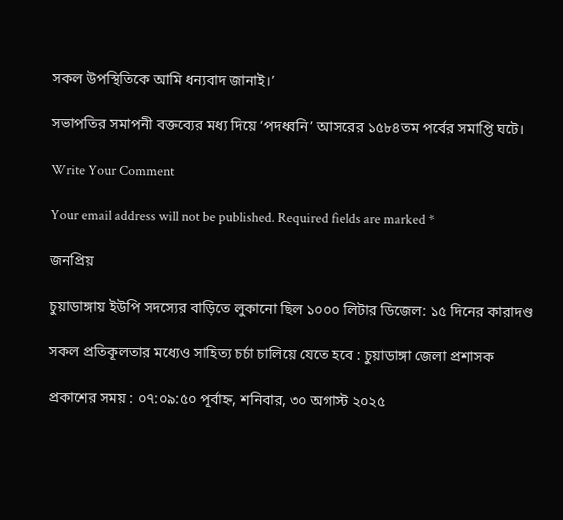সকল উপস্থিতিকে আমি ধন্যবাদ জানাই।’

সভাপতির সমাপনী বক্তব্যের মধ্য দিয়ে ‘পদধ্বনি’ আসরের ১৫৮৪তম পর্বের সমাপ্তি ঘটে।

Write Your Comment

Your email address will not be published. Required fields are marked *

জনপ্রিয়

চুয়াডাঙ্গায় ইউপি সদস্যের বাড়িতে লুকানো ছিল ১০০০ লিটার ডিজেল: ১৫ দিনের কারাদণ্ড

সকল প্রতিকূলতার মধ্যেও সাহিত্য চর্চা চালিয়ে যেতে হবে : চুয়াডাঙ্গা জেলা প্রশাসক

প্রকাশের সময় : ০৭:০৯:৫০ পূর্বাহ্ন, শনিবার, ৩০ অগাস্ট ২০২৫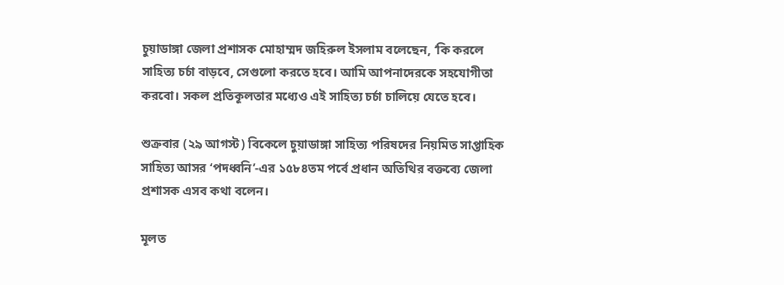চুয়াডাঙ্গা জেলা প্রশাসক মোহাম্মদ জহিরুল ইসলাম বলেছেন, ‘কি করলে সাহিত্য চর্চা বাড়বে, সেগুলো করতে হবে। আমি আপনাদেরকে সহযোগীতা করবো। সকল প্রতিকূলতার মধ্যেও এই সাহিত্য চর্চা চালিয়ে যেতে হবে।

শুক্রবার (২৯ আগস্ট) বিকেলে চুয়াডাঙ্গা সাহিত্য পরিষদের নিয়মিত সাপ্তাহিক সাহিত্য আসর ‘পদধ্বনি’-এর ১৫৮৪তম পর্বে প্রধান অতিথির বক্তব্যে জেলা প্রশাসক এসব কথা বলেন।

মূলত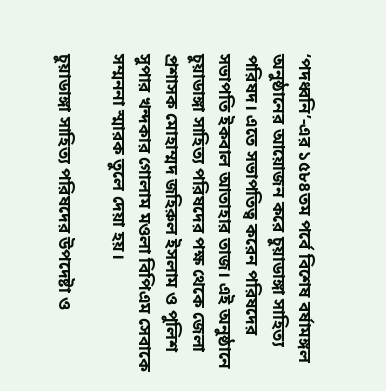‘পদধ্বনি’-এর ১৫৮৪তম পর্বে বিশেষ বর্ষামঙ্গল অনুষ্ঠানের আয়োজন করে চুয়াডাঙ্গা সাহিত্য পরিষদ। এতে সভাপতিত্ব করেন পরিষদের সভাপতি ইকবাল আতাহার তাজ। এই অনুষ্ঠানে চুয়াডাঙ্গা সাহিত্য পরিষদের পক্ষ থেকে জেলা প্রশাসক মোহাম্মদ জহিরুল ইসলাম ও পুলিশ সুপার খন্দকার গোলাম মওলা বিপিএম সেবাকে সম্মননা স্মারক তুলে দেয়া হয়।

চুয়াডাঙ্গা সাহিত্য পরিষদের উপদেষ্টা ও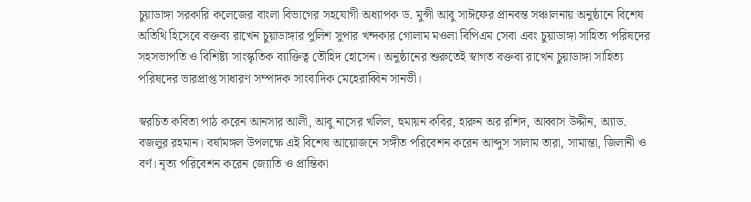চুয়াডাঙ্গা সরকারি কলেজের বাংলা বিভাগের সহযোগী অধ্যাপক ড. মুন্সী আবু সাঈফের প্রানবন্ত সঞ্চালনায় অনুষ্ঠানে বিশেষ অতিথি হিসেবে বক্তব্য রাখেন চুয়াডাঙ্গার পুলিশ সুপার খন্দকার গোলাম মওলা বিপিএম সেবা এবং চুয়াডাঙ্গা সাহিত্য পরিষদের সহসভাপতি ও বিশিষ্ট্য সাংস্কৃতিক ব্যাক্তিত্ব তৌহিদ হোসেন। অনুষ্ঠানের শুরুতেই স্বাগত বক্তব্য রাখেন চুয়াডাঙ্গা সাহিত্য পরিষদের ভারপ্রাপ্ত সাধারণ সম্পাদক সাংবাদিক মেহেরাব্বিন সানভী।

স্বরচিত কবিতা পাঠ করেন আনসার আলী, আবু নাসের খলিল, হুমায়ন কবির, হারুন অর রশিদ, আব্বাস উদ্দীন, অ্যাড. বজলুর রহমান। বর্ষামঙ্গল উপলক্ষে এই বিশেষ আয়োজনে সঙ্গীত পরিবেশন করেন আব্দুস সালাম তারা, সামান্তা, জিলানী ও বর্ণ। নৃত্য পরিবেশন করেন জ্যোতি ও প্রান্তিকা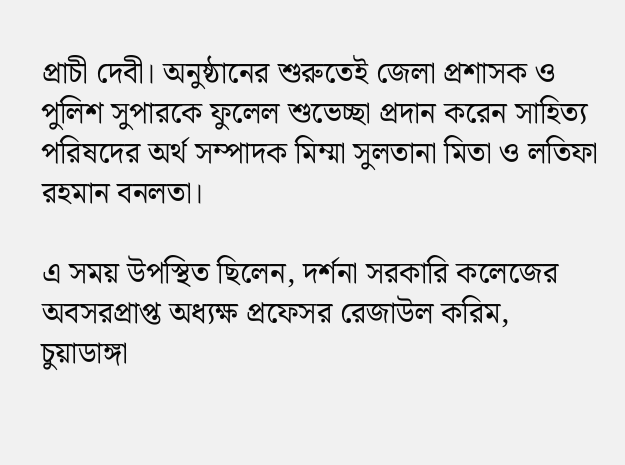প্রাচী দেবী। অনুষ্ঠানের শুরুতেই জেলা প্রশাসক ও পুলিশ সুপারকে ফুলেল শুভেচ্ছা প্রদান করেন সাহিত্য পরিষদের অর্থ সম্পাদক মিম্মা সুলতানা মিতা ও লতিফা রহমান বনলতা।

এ সময় উপস্থিত ছিলেন, দর্শনা সরকারি কলেজের অবসরপ্রাপ্ত অধ্যক্ষ প্রফেসর রেজাউল করিম, চুয়াডাঙ্গা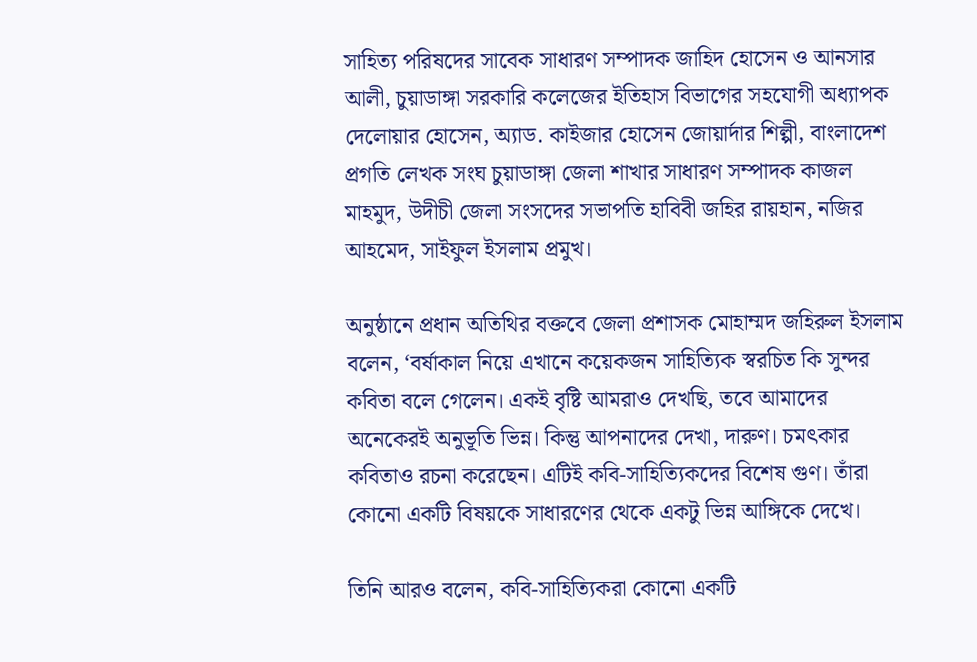সাহিত্য পরিষদের সাবেক সাধারণ সম্পাদক জাহিদ হোসেন ও আনসার আলী, চুয়াডাঙ্গা সরকারি কলেজের ইতিহাস বিভাগের সহযোগী অধ্যাপক দেলোয়ার হোসেন, অ্যাড. কাইজার হোসেন জোয়ার্দার শিল্পী, বাংলাদেশ প্রগতি লেখক সংঘ চুয়াডাঙ্গা জেলা শাখার সাধারণ সম্পাদক কাজল মাহমুদ, উদীচী জেলা সংসদের সভাপতি হাবিবী জহির রায়হান, নজির আহমেদ, সাইফুল ইসলাম প্রমুখ।

অনুষ্ঠানে প্রধান অতিথির বক্তবে জেলা প্রশাসক মোহাম্মদ জহিরুল ইসলাম বলেন, ‘বর্ষাকাল নিয়ে এখানে কয়েকজন সাহিত্যিক স্বরচিত কি সুন্দর কবিতা বলে গেলেন। একই বৃষ্টি আমরাও দেখছি, তবে আমাদের অনেকেরই অনুভূতি ভিন্ন। কিন্তু আপনাদের দেখা, দারুণ। চমৎকার কবিতাও রচনা করেছেন। এটিই কবি-সাহিত্যিকদের বিশেষ গুণ। তাঁরা কোনো একটি বিষয়কে সাধারণের থেকে একটু ভিন্ন আঙ্গিকে দেখে।

তিনি আরও বলেন, কবি-সাহিত্যিকরা কোনো একটি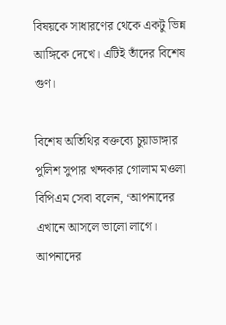বিষয়কে সাধারণের থেকে একটু ভিন্ন আঙ্গিকে দেখে। এটিই তাঁদের বিশেষ গুণ।

বিশেষ অতিথির বক্তব্যে চুয়াডাঙ্গার পুলিশ সুপার খন্দকার গোলাম মওলা বিপিএম সেবা বলেন, ‘আপনাদের এখানে আসলে ভালো লাগে। আপনাদের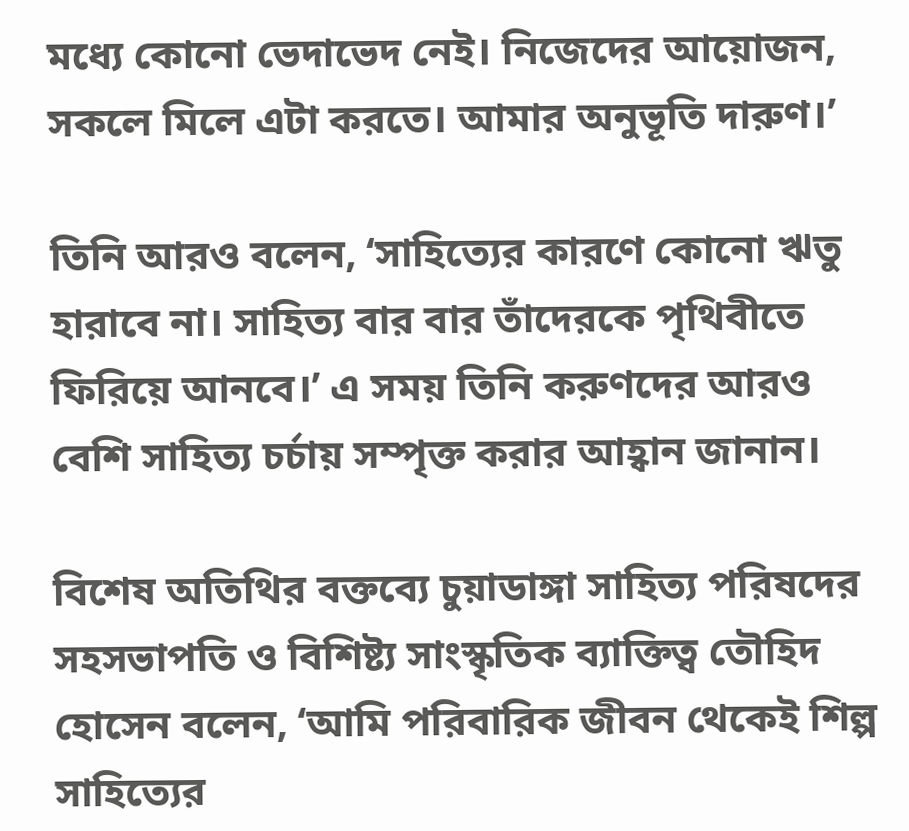মধ্যে কোনো ভেদাভেদ নেই। নিজেদের আয়োজন, সকলে মিলে এটা করতে। আমার অনুভূতি দারুণ।’

তিনি আরও বলেন, ‘সাহিত্যের কারণে কোনো ঋতু হারাবে না। সাহিত্য বার বার তাঁদেরকে পৃথিবীতে ফিরিয়ে আনবে।’ এ সময় তিনি করুণদের আরও বেশি সাহিত্য চর্চায় সম্পৃক্ত করার আহ্বান জানান।

বিশেষ অতিথির বক্তব্যে চুয়াডাঙ্গা সাহিত্য পরিষদের সহসভাপতি ও বিশিষ্ট্য সাংস্কৃতিক ব্যাক্তিত্ব তৌহিদ হোসেন বলেন, ‘আমি পরিবারিক জীবন থেকেই শিল্প সাহিত্যের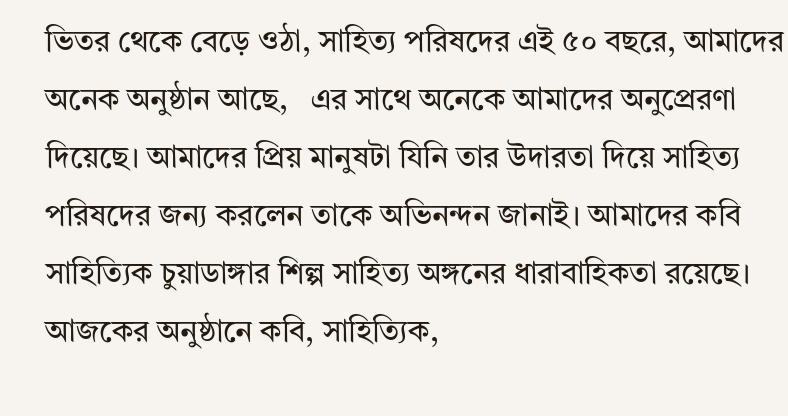ভিতর থেকে বেড়ে ওঠা, সাহিত্য পরিষদের এই ৫০ বছরে, আমাদের অনেক অনুষ্ঠান আছে,   এর সাথে অনেকে আমাদের অনুপ্রেরণা দিয়েছে। আমাদের প্রিয় মানুষটা যিনি তার উদারতা দিয়ে সাহিত্য পরিষদের জন্য করলেন তাকে অভিনন্দন জানাই। আমাদের কবি সাহিত্যিক চুয়াডাঙ্গার শিল্প সাহিত্য অঙ্গনের ধারাবাহিকতা রয়েছে। আজকের অনুষ্ঠানে কবি, সাহিত্যিক,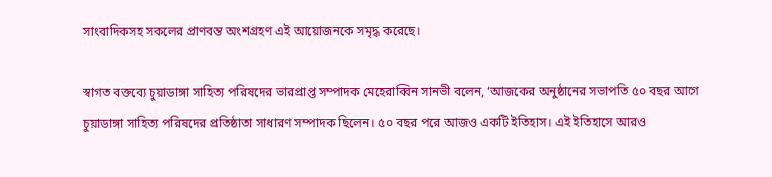সাংবাদিকসহ সকলের প্রাণবন্ত অংশগ্রহণ এই আয়োজনকে সমৃদ্ধ করেছে।

স্বাগত বক্তব্যে চুয়াডাঙ্গা সাহিত্য পরিষদের ভারপ্রাপ্ত সম্পাদক মেহেরাব্বিন সানভী বলেন, ‘আজকের অনুষ্ঠানের সভাপতি ৫০ বছর আগে চুয়াডাঙ্গা সাহিত্য পরিষদের প্রতিষ্ঠাতা সাধারণ সম্পাদক ছিলেন। ৫০ বছর পরে আজও একটি ইতিহাস। এই ইতিহাসে আরও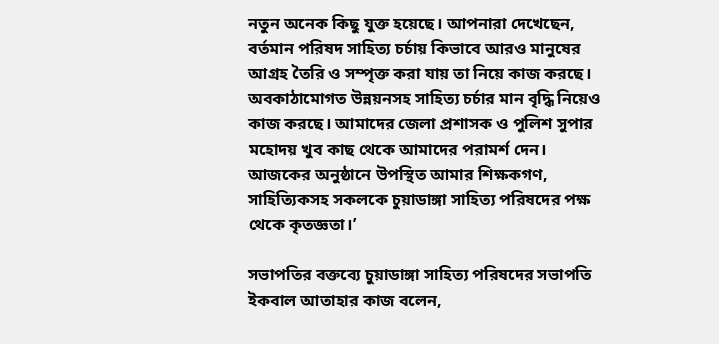নতুন অনেক কিছু যুক্ত হয়েছে। আপনারা দেখেছেন, বর্তমান পরিষদ সাহিত্য চর্চায় কিভাবে আরও মানুষের আগ্রহ তৈরি ও সম্পৃক্ত করা যায় তা নিয়ে কাজ করছে। অবকাঠামোগত উন্নয়নসহ সাহিত্য চর্চার মান বৃদ্ধি নিয়েও কাজ করছে। আমাদের জেলা প্রশাসক ও পুলিশ সুপার মহোদয় খুব কাছ থেকে আমাদের পরামর্শ দেন। আজকের অনুষ্ঠানে উপস্থিত আমার শিক্ষকগণ, সাহিত্যিকসহ সকলকে চুয়াডাঙ্গা সাহিত্য পরিষদের পক্ষ থেকে কৃতজ্ঞতা।’

সভাপতির বক্তব্যে চুয়াডাঙ্গা সাহিত্য পরিষদের সভাপতি ইকবাল আতাহার কাজ বলেন,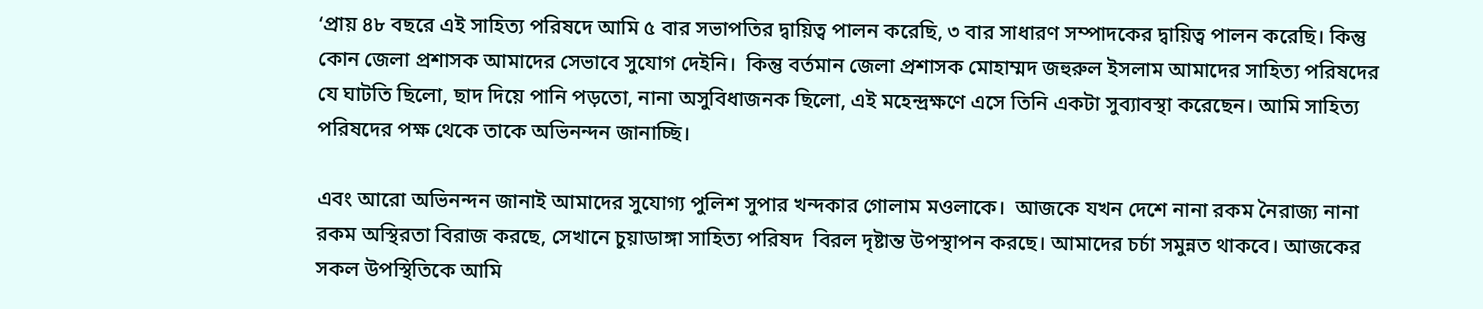‘প্রায় ৪৮ বছরে এই সাহিত্য পরিষদে আমি ৫ বার সভাপতির দ্বায়িত্ব পালন করেছি, ৩ বার সাধারণ সম্পাদকের দ্বায়িত্ব পালন করেছি। কিন্তু কোন জেলা প্রশাসক আমাদের সেভাবে সুযোগ দেইনি।  কিন্তু বর্তমান জেলা প্রশাসক মোহাম্মদ জহুরুল ইসলাম আমাদের সাহিত্য পরিষদের যে ঘাটতি ছিলো, ছাদ দিয়ে পানি পড়তো, নানা অসুবিধাজনক ছিলো, এই মহেন্দ্রক্ষণে এসে তিনি একটা সুব্যাবস্থা করেছেন। আমি সাহিত্য পরিষদের পক্ষ থেকে তাকে অভিনন্দন জানাচ্ছি।

এবং আরো অভিনন্দন জানাই আমাদের সুযোগ্য পুলিশ সুপার খন্দকার গোলাম মওলাকে।  আজকে যখন দেশে নানা রকম নৈরাজ্য নানা রকম অস্থিরতা বিরাজ করছে, সেখানে চুয়াডাঙ্গা সাহিত্য পরিষদ  বিরল দৃষ্টান্ত উপস্থাপন করছে। আমাদের চর্চা সমুন্নত থাকবে। আজকের সকল উপস্থিতিকে আমি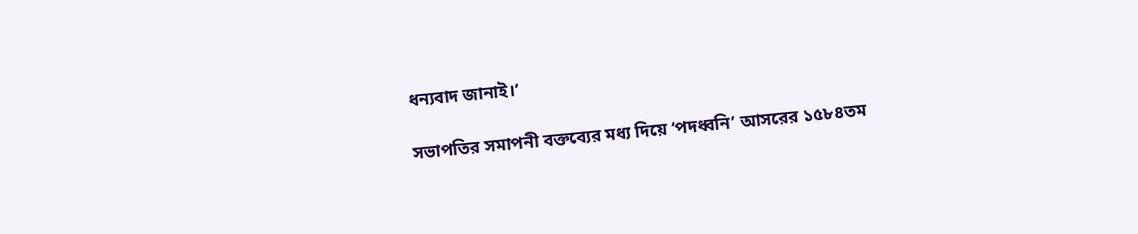ধন্যবাদ জানাই।’

সভাপতির সমাপনী বক্তব্যের মধ্য দিয়ে ‘পদধ্বনি’ আসরের ১৫৮৪তম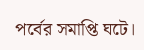পর্বের সমাপ্তি ঘটে।